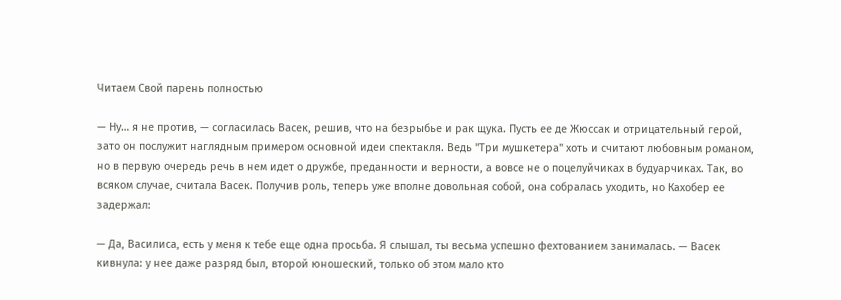Читаем Свой парень полностью

— Ну… я не против, — согласилась Васек, решив, что на безрыбье и рак щука. Пусть ее де Жюссак и отрицательный герой, зато он послужит наглядным примером основной идеи спектакля. Ведь "Три мушкетера" хоть и считают любовным романом, но в первую очередь речь в нем идет о дружбе, преданности и верности, а вовсе не о поцелуйчиках в будуарчиках. Так, во всяком случае, считала Васек. Получив роль, теперь уже вполне довольная собой, она собралась уходить, но Кахобер ее задержал:

— Да, Василиса, есть у меня к тебе еще одна просьба. Я слышал, ты весьма успешно фехтованием занималась. — Васек кивнула: у нее даже разряд был, второй юношеский, только об этом мало кто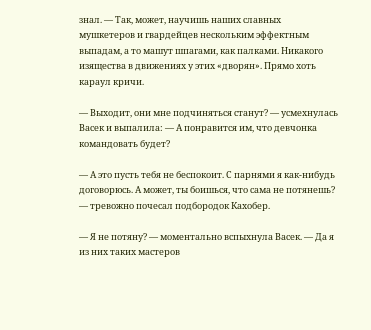знал. — Так, может, научишь наших славных мушкетеров и гвардейцев нескольким эффектным выпадам, а то машут шпагами, как палками. Никакого изящества в движениях у этих «дворян». Прямо хоть караул кричи.

— Выходит, они мне подчиняться станут? — усмехнулась Васек и выпалила: — А понравится им, что девчонка командовать будет?

— А это пусть тебя не беспокоит. С парнями я как-нибудь договорюсь. А может, ты боишься, что сама не потянешь? — тревожно почесал подбородок Кахобер.

— Я не потяну? — моментально вспыхнула Васек. — Да я из них таких мастеров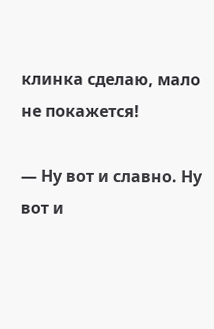клинка сделаю, мало не покажется!

— Ну вот и славно. Ну вот и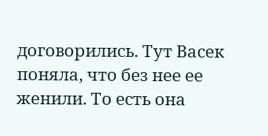договорились. Тут Васек поняла, что без нее ее женили. То есть она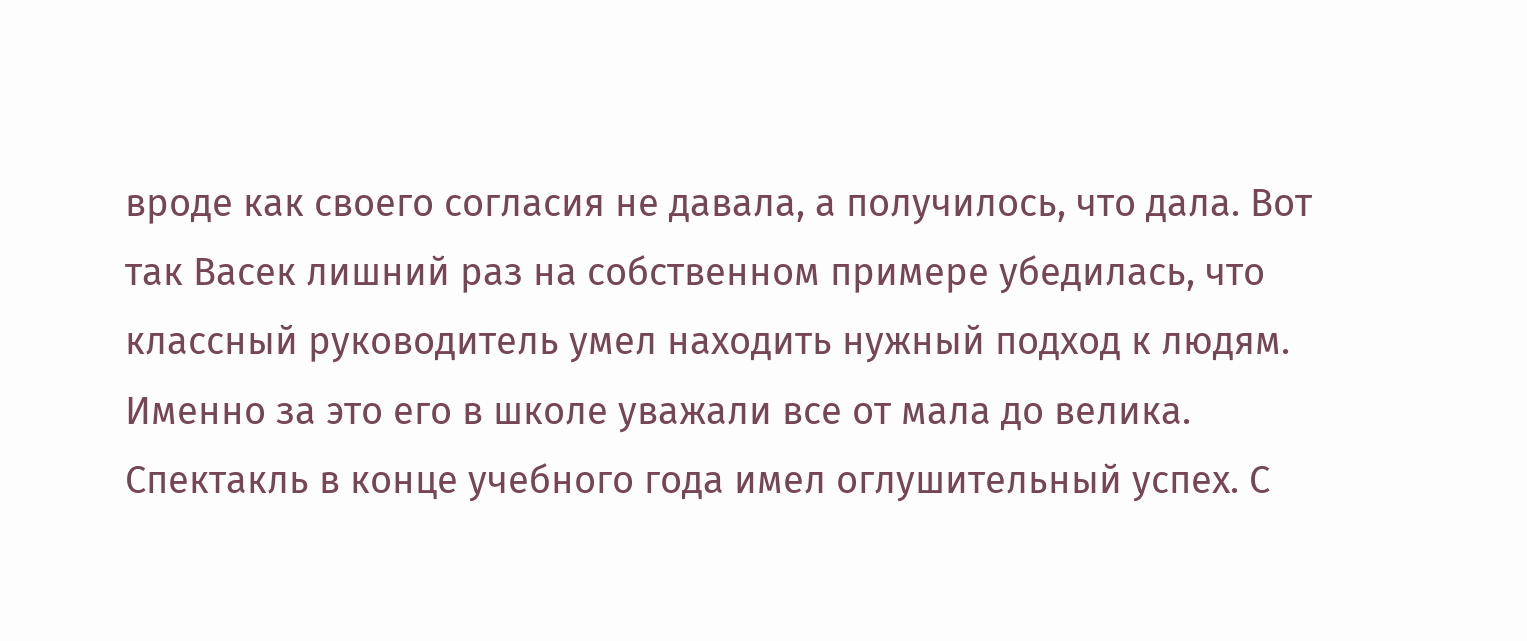вроде как своего согласия не давала, а получилось, что дала. Вот так Васек лишний раз на собственном примере убедилась, что классный руководитель умел находить нужный подход к людям. Именно за это его в школе уважали все от мала до велика. Спектакль в конце учебного года имел оглушительный успех. С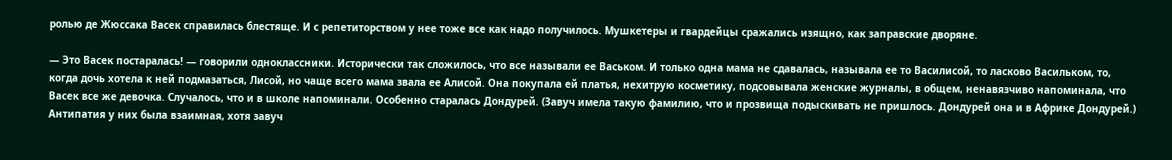ролью де Жюссака Васек справилась блестяще. И с репетиторством у нее тоже все как надо получилось. Мушкетеры и гвардейцы сражались изящно, как заправские дворяне.

— Это Васек постаралась! — говорили одноклассники. Исторически так сложилось, что все называли ее Васьком. И только одна мама не сдавалась, называла ее то Василисой, то ласково Васильком, то, когда дочь хотела к ней подмазаться, Лисой, но чаще всего мама звала ее Алисой. Она покупала ей платья, нехитрую косметику, подсовывала женские журналы, в общем, ненавязчиво напоминала, что Васек все же девочка. Случалось, что и в школе напоминали. Особенно старалась Дондурей. (Завуч имела такую фамилию, что и прозвища подыскивать не пришлось. Дондурей она и в Африке Дондурей.) Антипатия у них была взаимная, хотя завуч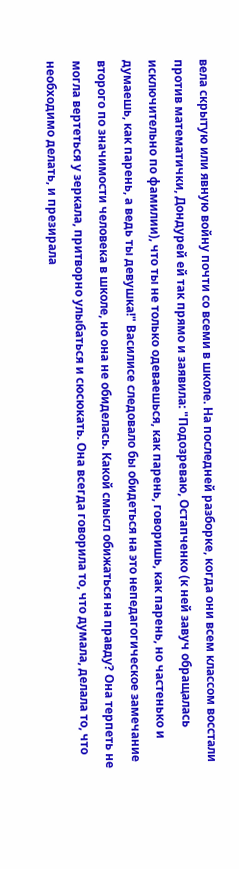вела скрытую или явную войну почти со всеми в школе. На последней разборке, когда они всем классом восстали против математички, Дондурей ей так прямо и заявила: "Подозреваю, Остапченко (к ней завуч обращалась исключительно по фамилии), что ты не только одеваешься, как парень, говоришь, как парень, но частенько и думаешь, как парень, а ведь ты девушка!" Василисе следовало бы обидеться на это непедагогическое замечание второго по значимости человека в школе, но она не обиделась. Какой смысл обижаться на правду? Она терпеть не могла вертеться у зеркала, притворно улыбаться и сюсюкать. Она всегда говорила то, что думала, делала то, что необходимо делать, и презирала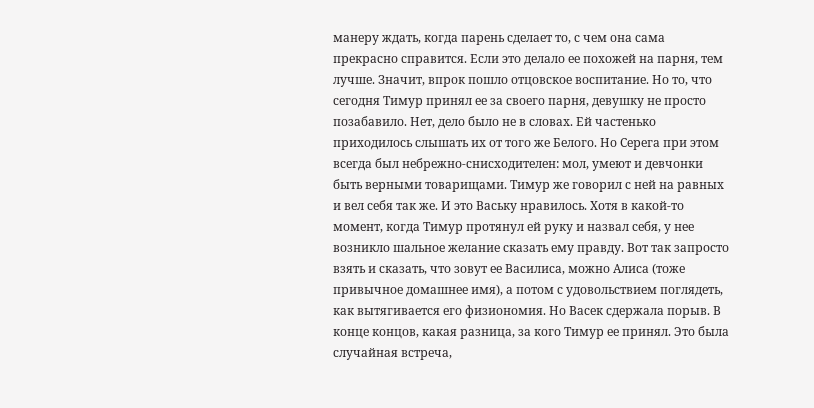манеру ждать, когда парень сделает то, с чем она сама прекрасно справится. Если это делало ее похожей на парня, тем лучше. Значит, впрок пошло отцовское воспитание. Но то, что сегодня Тимур принял ее за своего парня, девушку не просто позабавило. Нет, дело было не в словах. Ей частенько приходилось слышать их от того же Белого. Но Серега при этом всегда был небрежно-снисходителен: мол, умеют и девчонки быть верными товарищами. Тимур же говорил с ней на равных и вел себя так же. И это Ваську нравилось. Хотя в какой-то момент, когда Тимур протянул ей руку и назвал себя, у нее возникло шальное желание сказать ему правду. Вот так запросто взять и сказать, что зовут ее Василиса, можно Алиса (тоже привычное домашнее имя), а потом с удовольствием поглядеть, как вытягивается его физиономия. Но Васек сдержала порыв. В конце концов, какая разница, за кого Тимур ее принял. Это была случайная встреча,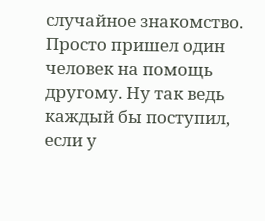случайное знакомство. Просто пришел один человек на помощь другому. Ну так ведь каждый бы поступил, если у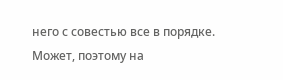него с совестью все в порядке. Может, поэтому на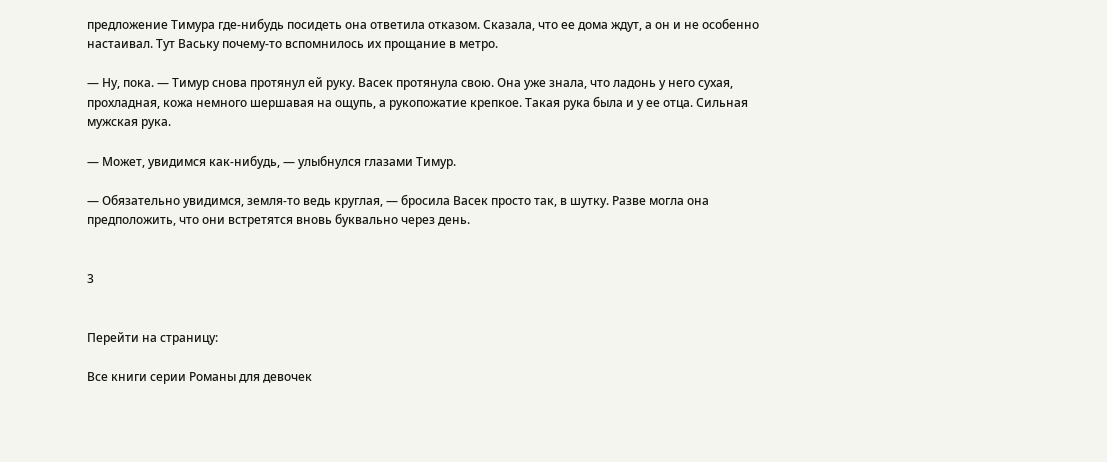предложение Тимура где-нибудь посидеть она ответила отказом. Сказала, что ее дома ждут, а он и не особенно настаивал. Тут Ваську почему-то вспомнилось их прощание в метро.

— Ну, пока. — Тимур снова протянул ей руку. Васек протянула свою. Она уже знала, что ладонь у него сухая, прохладная, кожа немного шершавая на ощупь, а рукопожатие крепкое. Такая рука была и у ее отца. Сильная мужская рука.

— Может, увидимся как-нибудь, — улыбнулся глазами Тимур.

— Обязательно увидимся, земля-то ведь круглая, — бросила Васек просто так, в шутку. Разве могла она предположить, что они встретятся вновь буквально через день.


3


Перейти на страницу:

Все книги серии Романы для девочек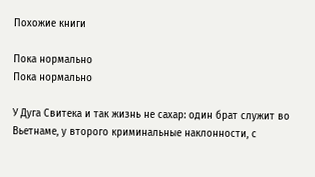Похожие книги

Пока нормально
Пока нормально

У Дуга Свитека и так жизнь не сахар: один брат служит во Вьетнаме, у второго криминальные наклонности, с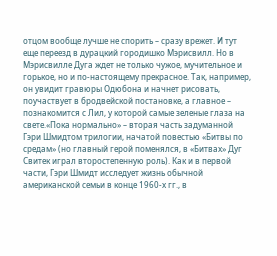отцом вообще лучше не спорить – сразу врежет. И тут еще переезд в дурацкий городишко Мэрисвилл. Но в Мэрисвилле Дуга ждет не только чужое, мучительное и горькое, но и по-настоящему прекрасное. Так, например, он увидит гравюры Одюбона и начнет рисовать, поучаствует в бродвейской постановке, а главное – познакомится с Лил, у которой самые зеленые глаза на свете.«Пока нормально» – вторая часть задуманной Гэри Шмидтом трилогии, начатой повестью «Битвы по средам» (но главный герой поменялся, в «Битвах» Дуг Свитек играл второстепенную роль). Как и в первой части, Гэри Шмидт исследует жизнь обычной американской семьи в конце 1960-х гг., в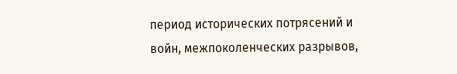период исторических потрясений и войн, межпоколенческих разрывов,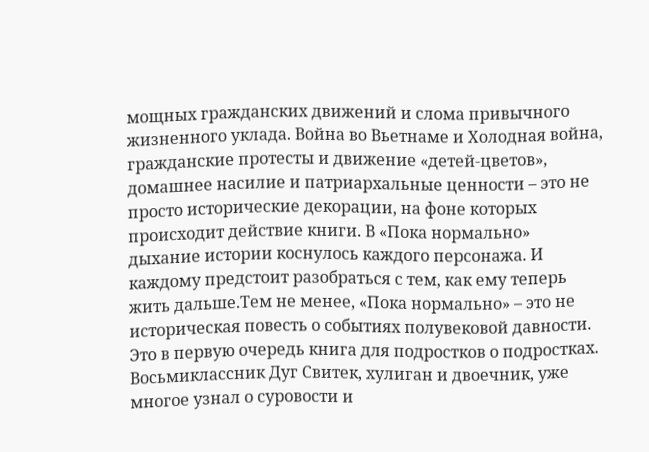мощных гражданских движений и слома привычного жизненного уклада. Война во Вьетнаме и Холодная война, гражданские протесты и движение «детей-цветов», домашнее насилие и патриархальные ценности – это не просто исторические декорации, на фоне которых происходит действие книги. В «Пока нормально» дыхание истории коснулось каждого персонажа. И каждому предстоит разобраться с тем, как ему теперь жить дальше.Тем не менее, «Пока нормально» – это не историческая повесть о событиях полувековой давности. Это в первую очередь книга для подростков о подростках. Восьмиклассник Дуг Свитек, хулиган и двоечник, уже многое узнал о суровости и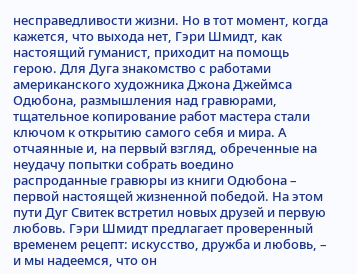несправедливости жизни. Но в тот момент, когда кажется, что выхода нет, Гэри Шмидт, как настоящий гуманист, приходит на помощь герою. Для Дуга знакомство с работами американского художника Джона Джеймса Одюбона, размышления над гравюрами, тщательное копирование работ мастера стали ключом к открытию самого себя и мира. А отчаянные и, на первый взгляд, обреченные на неудачу попытки собрать воедино распроданные гравюры из книги Одюбона – первой настоящей жизненной победой. На этом пути Дуг Свитек встретил новых друзей и первую любовь. Гэри Шмидт предлагает проверенный временем рецепт: искусство, дружба и любовь, – и мы надеемся, что он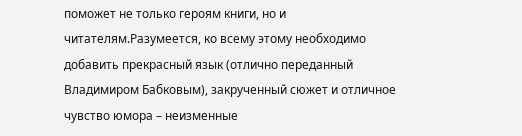поможет не только героям книги, но и читателям.Разумеется, ко всему этому необходимо добавить прекрасный язык (отлично переданный Владимиром Бабковым), закрученный сюжет и отличное чувство юмора – неизменные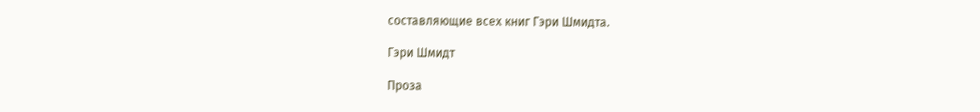составляющие всех книг Гэри Шмидта.

Гэри Шмидт

Проза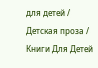для детей / Детская проза / Книги Для Детей